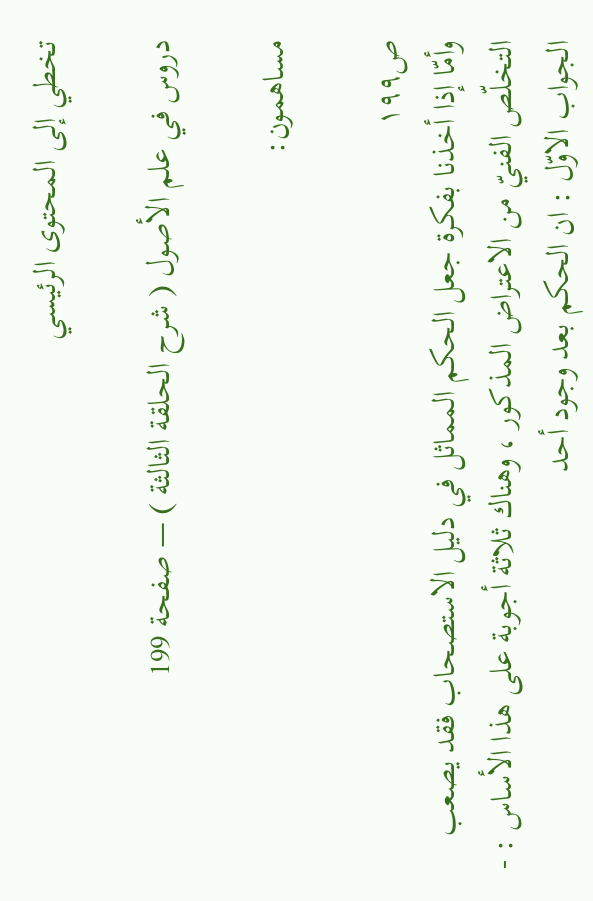تخطي إلى المحتوى الرئيسي

دروس في علم الأصول ( شرح الحلقة الثالثة ) — صفحة 199

مساهمون:

ص١٩٩
وأمّا إذا أخذنا بفكرة جعل الحكم المماثل في دليل الاستصحاب فقد يصعب التخلّص الفنيّ من الاعتراض المذكور ، وهناك ثلاثة أجوبة على هذا الأساس : - الجواب الاوّل : ان الحكم بعد وجود أحد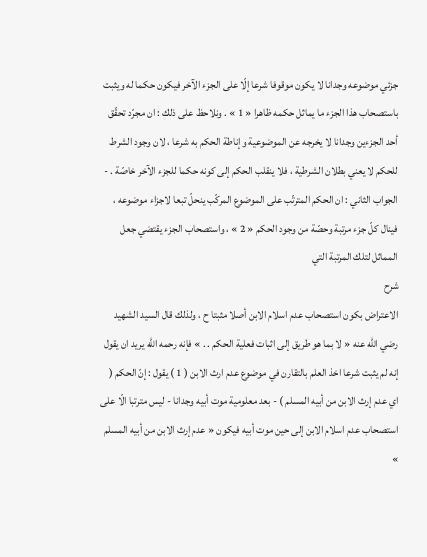جزئي موضوعه وجدانا لا يكون موقوفا شرعا إلّا على الجزء الآخر فيكون حكما له ويثبت باستصحاب هذا الجزء ما يماثل حكمه ظاهرا « 1 » . ونلاحظ على ذلك : ان مجرّد تحقّق أحد الجزءين وجدانا لا يخرجه عن الموضوعية وإناطة الحكم به شرعا ، لان وجود الشرط للحكم لا يعني بطلان الشرطية ، فلا ينقلب الحكم إلى كونه حكما للجزء الآخر خاصّة . - الجواب الثاني : ان الحكم المترتّب على الموضوع المركّب ينحلّ تبعا لاجزاء موضوعه ، فينال كلّ جزء مرتبة وحصّة من وجود الحكم « 2 » ، واستصحاب الجزء يقتضي جعل المماثل لتلك المرتبة التي
شرح
الاعتراض بكون استصحاب عدم اسلام الابن أصلا مثبتا ح ، ولذلك قال السيد الشهيد رضي اللّه عنه « لا بما هو طريق إلى اثبات فعلية الحكم . . » فإنه رحمه اللّه يريد ان يقول إنه لم يثبت شرعا اخذ العلم بالتقارن في موضوع عدم ارث الابن ( 1 ) يقول : إنّ الحكم ( اي عدم إرث الابن من أبيه المسلم ) - بعد معلومية موت أبيه وجدانا - ليس مترتبا الّا على استصحاب عدم اسلام الابن إلى حين موت أبيه فيكون « عدم إرث الابن من أبيه المسلم »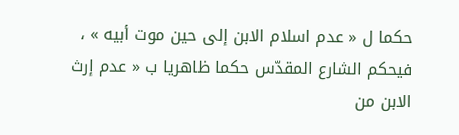حكما ل « عدم اسلام الابن إلى حين موت أبيه » ، فيحكم الشارع المقدّس حكما ظاهريا ب « عدم إرث الابن من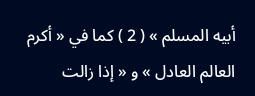أبيه المسلم » ( 2 ) كما في « أكرم العالم العادل » و « إذا زالت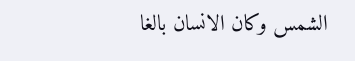الشمس وكان الانسان بالغا